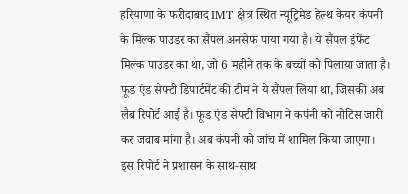हरियाणा के फरीदाबाद IMT क्षेत्र स्थित न्यूट्रिमेड हेल्थ केयर कंपनी के मिल्क पाउडर का सैंपल अनसेफ पाया गया है। ये सैंपल इंफेंट मिल्क पाउडर का था, जो 6 महीने तक के बच्चों को पिलाया जाता है। फूड एंड सेफ्टी डिपार्टमेंट की टीम ने ये सैंपल लिया था, जिसकी अब लैब रिपोर्ट आई है। फूड एंड सेफ्टी विभाग ने कपंनी को नोटिस जारी कर जवाब मांगा है। अब कंपनी को जांच में शामिल किया जाएगा। इस रिपोर्ट ने प्रशासन के साथ-साथ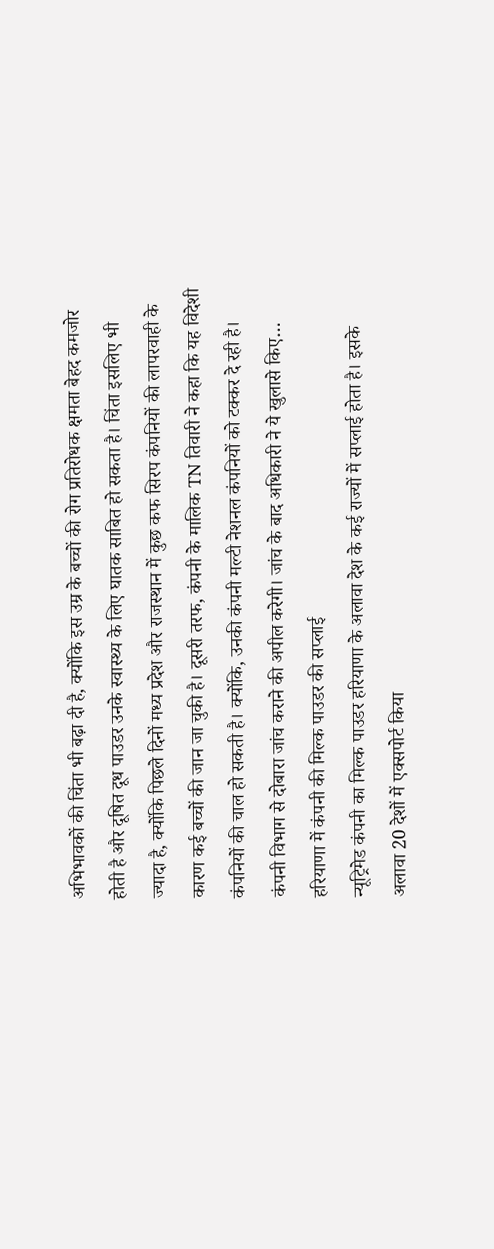अभिभावकों की चिंता भी बढ़ा दी है, क्योंकि इस उम्र के बच्चों की रोग प्रतिरोधक क्षमता बेहद कमजोर होती है और दूषित दूध पाउडर उनके स्वास्थ्य के लिए घातक साबित हो सकता है। चिंता इसलिए भी ज्यादा है, क्योंकि पिछले दिनों मध्य प्रदेश और राजस्थान में कुछ कफ सिरप कंपनियों की लापरवाही के कारण कई बच्चों की जान जा चुकी है। दूसरी तरफ, कंपनी के मालिक TN तिवारी ने कहा कि यह विदेशी कंपनियों की चाल हो सकती है। क्योंकि, उनकी कंपनी मल्टी नेशनल कंपनियों को टक्कर दे रही है। कंपनी विभाग से दोबारा जांच कराने की अपील करेगी। जांच के बाद अधिकारी ने ये खुलासे किए… हरियाणा में कंपनी की मिल्क पाउडर की सप्लाई
न्यूट्रिमेड कंपनी का मिल्क पाउडर हरियाणा के अलावा देश के कई राज्यों में सप्लाई होता है। इसके अलावा 20 देशों में एक्सपोर्ट किया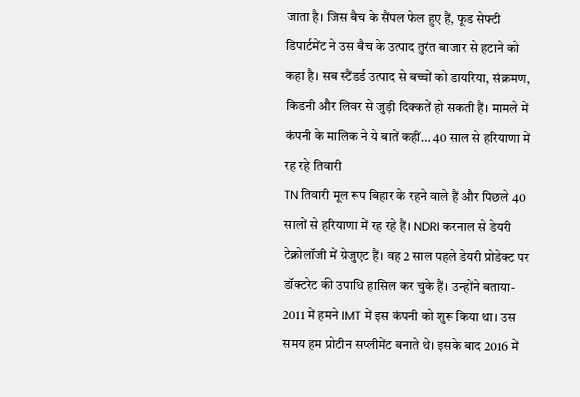जाता है। जिस बैच के सैंपल फेल हुए हैं, फूड सेफ्टी डिपार्टमेंट ने उस बैच के उत्पाद तुरंत बाजार से हटाने को कहा है। सब स्टैंडर्ड उत्पाद से बच्चों को डायरिया, संक्रमण, किडनी और लिवर से जुड़ी दिक्कतें हो सकती हैं। मामले में कंपनी के मालिक ने ये बातें कहीं… 40 साल से हरियाणा में रह रहे तिवारी
TN तिवारी मूल रूप बिहार के रहने वाले हैं और पिछले 40 सालों से हरियाणा में रह रहे हैं। NDRI करनाल से डेयरी टेक्नोलॉजी में ग्रेजुएट हैं। वह 2 साल पहले डेयरी प्रोडेक्ट पर डॉक्टरेट की उपाधि हासिल कर चुके हैं। उन्होंने बताया- 2011 में हमने IMT में इस कंपनी को शुरू किया था। उस समय हम प्रोटीन सप्लीमेंट बनाते थे। इसके बाद 2016 में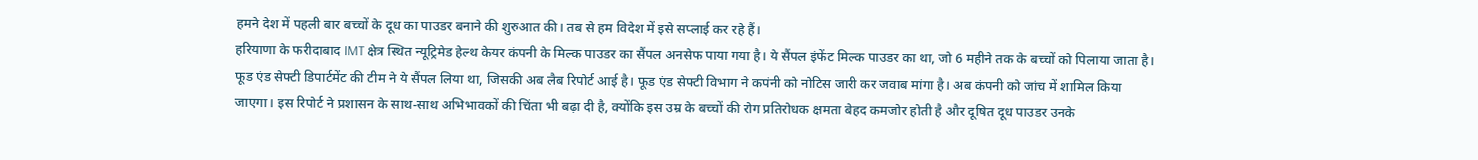हमने देश में पहली बार बच्चों के दूध का पाउडर बनाने की शुरुआत की। तब से हम विदेश में इसे सप्लाई कर रहे हैं।
हरियाणा के फरीदाबाद IMT क्षेत्र स्थित न्यूट्रिमेड हेल्थ केयर कंपनी के मिल्क पाउडर का सैंपल अनसेफ पाया गया है। ये सैंपल इंफेंट मिल्क पाउडर का था, जो 6 महीने तक के बच्चों को पिलाया जाता है। फूड एंड सेफ्टी डिपार्टमेंट की टीम ने ये सैंपल लिया था, जिसकी अब लैब रिपोर्ट आई है। फूड एंड सेफ्टी विभाग ने कपंनी को नोटिस जारी कर जवाब मांगा है। अब कंपनी को जांच में शामिल किया जाएगा। इस रिपोर्ट ने प्रशासन के साथ-साथ अभिभावकों की चिंता भी बढ़ा दी है, क्योंकि इस उम्र के बच्चों की रोग प्रतिरोधक क्षमता बेहद कमजोर होती है और दूषित दूध पाउडर उनके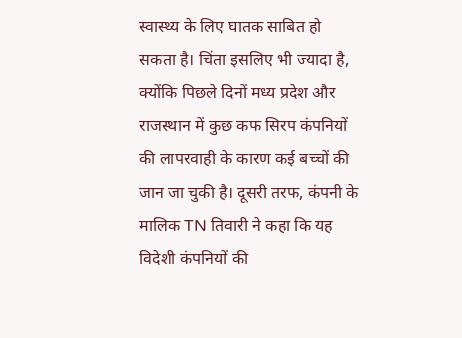स्वास्थ्य के लिए घातक साबित हो सकता है। चिंता इसलिए भी ज्यादा है, क्योंकि पिछले दिनों मध्य प्रदेश और राजस्थान में कुछ कफ सिरप कंपनियों की लापरवाही के कारण कई बच्चों की जान जा चुकी है। दूसरी तरफ, कंपनी के मालिक TN तिवारी ने कहा कि यह विदेशी कंपनियों की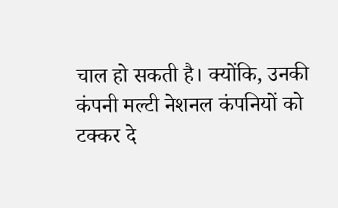चाल हो सकती है। क्योंकि, उनकी कंपनी मल्टी नेशनल कंपनियों को टक्कर दे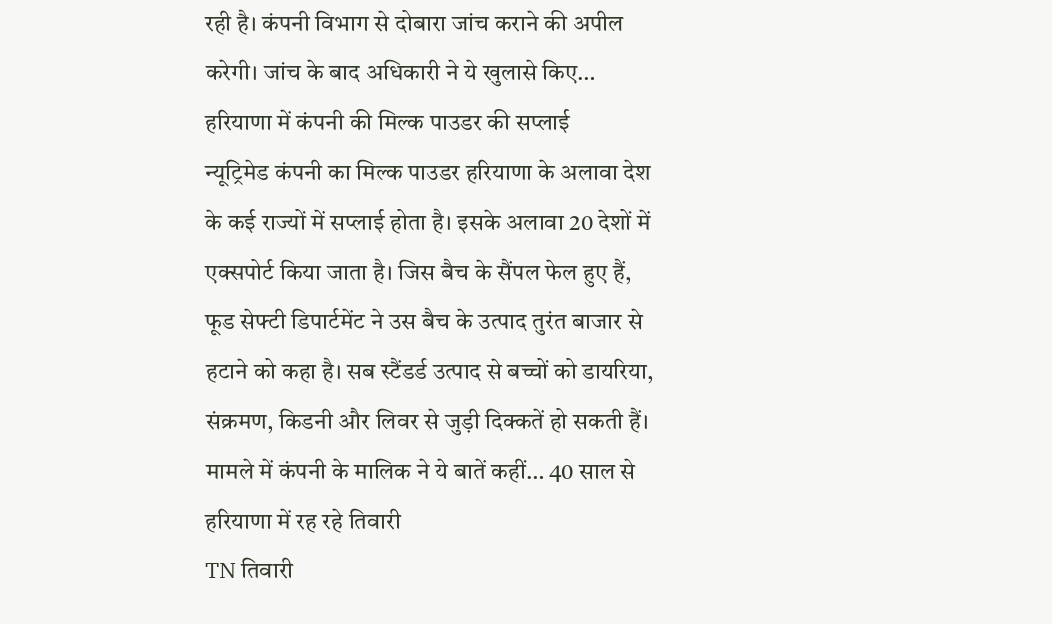रही है। कंपनी विभाग से दोबारा जांच कराने की अपील करेगी। जांच के बाद अधिकारी ने ये खुलासे किए… हरियाणा में कंपनी की मिल्क पाउडर की सप्लाई
न्यूट्रिमेड कंपनी का मिल्क पाउडर हरियाणा के अलावा देश के कई राज्यों में सप्लाई होता है। इसके अलावा 20 देशों में एक्सपोर्ट किया जाता है। जिस बैच के सैंपल फेल हुए हैं, फूड सेफ्टी डिपार्टमेंट ने उस बैच के उत्पाद तुरंत बाजार से हटाने को कहा है। सब स्टैंडर्ड उत्पाद से बच्चों को डायरिया, संक्रमण, किडनी और लिवर से जुड़ी दिक्कतें हो सकती हैं। मामले में कंपनी के मालिक ने ये बातें कहीं… 40 साल से हरियाणा में रह रहे तिवारी
TN तिवारी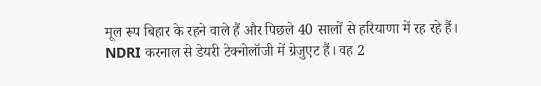मूल रूप बिहार के रहने वाले हैं और पिछले 40 सालों से हरियाणा में रह रहे हैं। NDRI करनाल से डेयरी टेक्नोलॉजी में ग्रेजुएट हैं। वह 2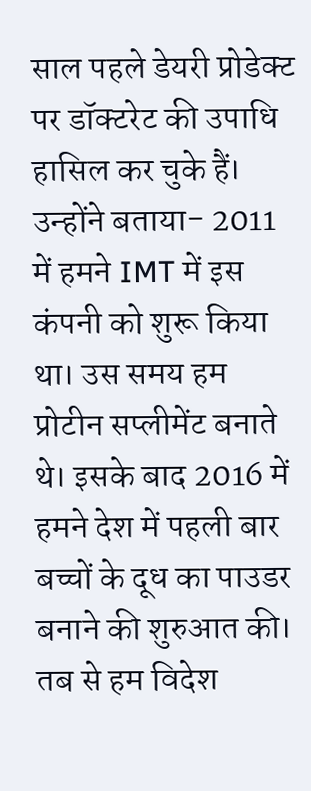साल पहले डेयरी प्रोडेक्ट पर डॉक्टरेट की उपाधि हासिल कर चुके हैं। उन्होंने बताया- 2011 में हमने IMT में इस कंपनी को शुरू किया था। उस समय हम प्रोटीन सप्लीमेंट बनाते थे। इसके बाद 2016 में हमने देश में पहली बार बच्चों के दूध का पाउडर बनाने की शुरुआत की। तब से हम विदेश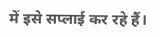में इसे सप्लाई कर रहे हैं।